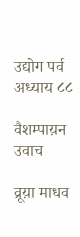उद्योग पर्व  अध्याय ८८

वैशम्पाय़न उवाच

व्रूय़ा माधव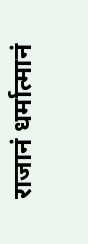राजानं धर्मात्मानं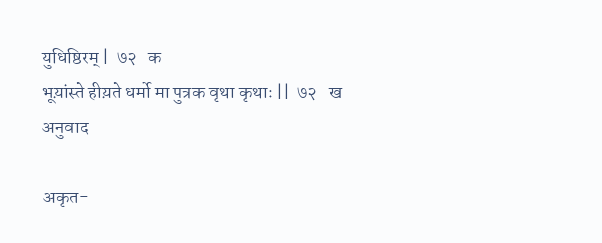युधिष्ठिरम् |  ७२   क
भूय़ांस्ते हीय़ते धर्मो मा पुत्रक वृथा कृथाः ||  ७२   ख
अनुवाद

अकृत-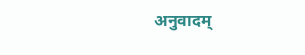अनुवादम्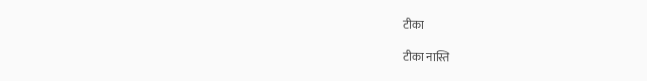टीका

टीका नास्ति